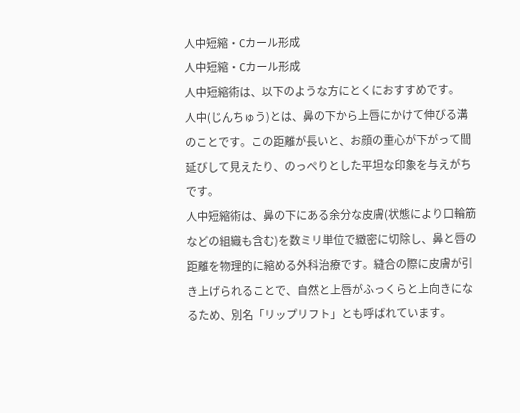人中短縮・Cカール形成
人中短縮・Cカール形成
人中短縮術は、以下のような方にとくにおすすめです。
人中(じんちゅう)とは、鼻の下から上唇にかけて伸びる溝のことです。この距離が長いと、お顔の重心が下がって間延びして見えたり、のっぺりとした平坦な印象を与えがちです。
人中短縮術は、鼻の下にある余分な皮膚(状態により口輪筋などの組織も含む)を数ミリ単位で緻密に切除し、鼻と唇の距離を物理的に縮める外科治療です。縫合の際に皮膚が引き上げられることで、自然と上唇がふっくらと上向きになるため、別名「リップリフト」とも呼ばれています。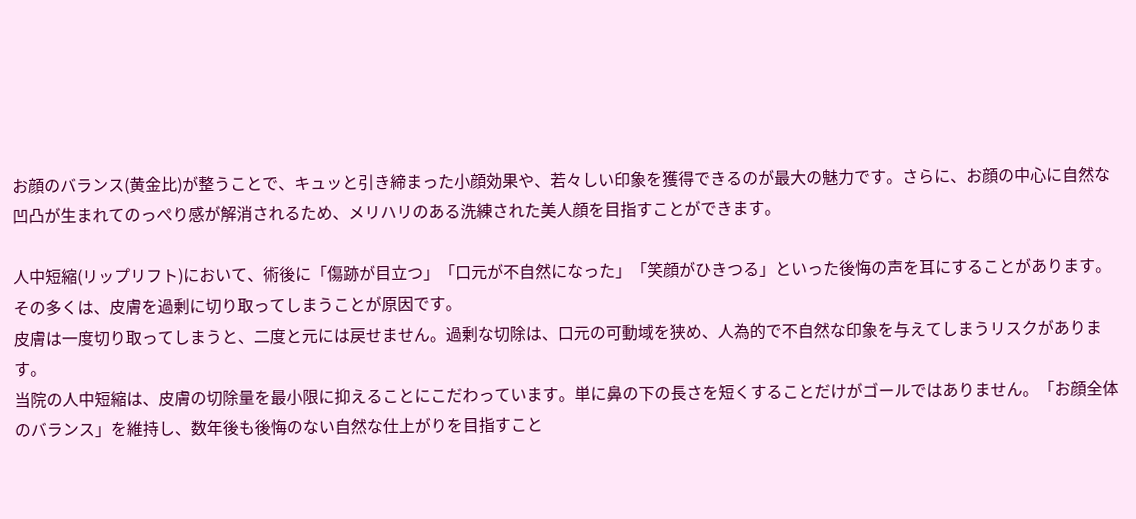お顔のバランス(黄金比)が整うことで、キュッと引き締まった小顔効果や、若々しい印象を獲得できるのが最大の魅力です。さらに、お顔の中心に自然な凹凸が生まれてのっぺり感が解消されるため、メリハリのある洗練された美人顔を目指すことができます。

人中短縮(リップリフト)において、術後に「傷跡が目立つ」「口元が不自然になった」「笑顔がひきつる」といった後悔の声を耳にすることがあります。
その多くは、皮膚を過剰に切り取ってしまうことが原因です。
皮膚は一度切り取ってしまうと、二度と元には戻せません。過剰な切除は、口元の可動域を狭め、人為的で不自然な印象を与えてしまうリスクがあります。
当院の人中短縮は、皮膚の切除量を最小限に抑えることにこだわっています。単に鼻の下の長さを短くすることだけがゴールではありません。「お顔全体のバランス」を維持し、数年後も後悔のない自然な仕上がりを目指すこと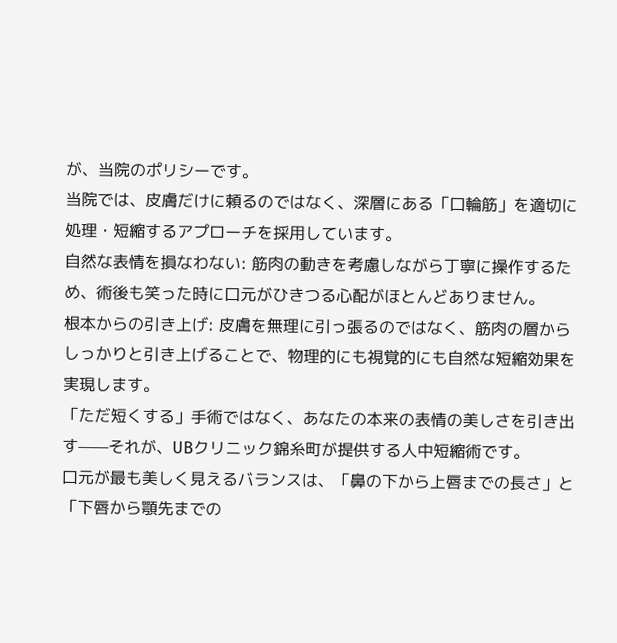が、当院のポリシーです。
当院では、皮膚だけに頼るのではなく、深層にある「口輪筋」を適切に処理・短縮するアプローチを採用しています。
自然な表情を損なわない: 筋肉の動きを考慮しながら丁寧に操作するため、術後も笑った時に口元がひきつる心配がほとんどありません。
根本からの引き上げ: 皮膚を無理に引っ張るのではなく、筋肉の層からしっかりと引き上げることで、物理的にも視覚的にも自然な短縮効果を実現します。
「ただ短くする」手術ではなく、あなたの本来の表情の美しさを引き出す——それが、UBクリニック錦糸町が提供する人中短縮術です。
口元が最も美しく見えるバランスは、「鼻の下から上唇までの長さ」と「下唇から顎先までの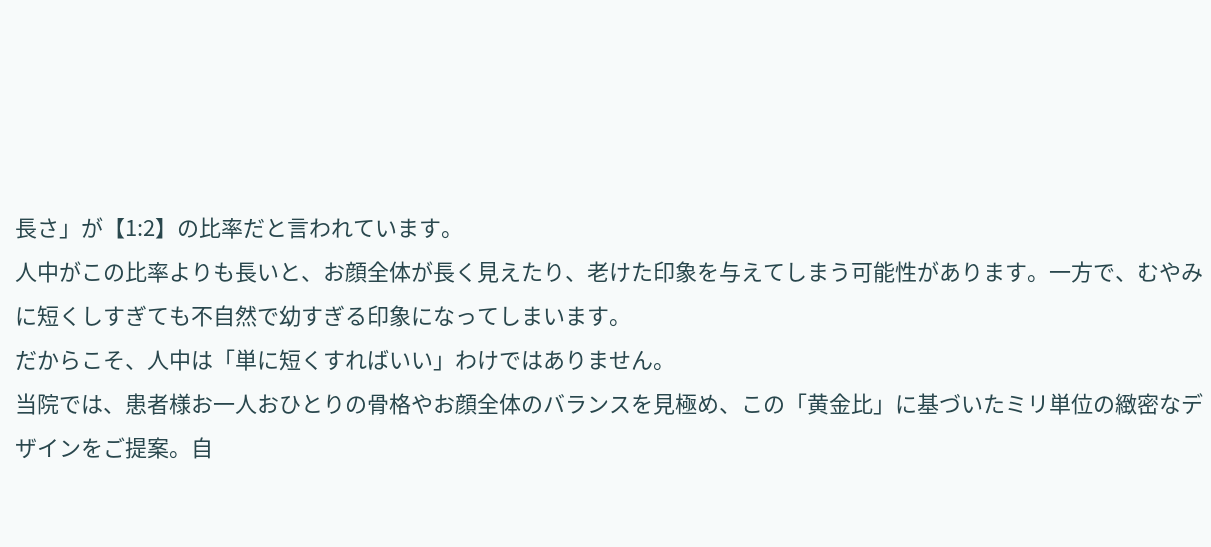長さ」が【1:2】の比率だと言われています。
人中がこの比率よりも長いと、お顔全体が長く見えたり、老けた印象を与えてしまう可能性があります。一方で、むやみに短くしすぎても不自然で幼すぎる印象になってしまいます。
だからこそ、人中は「単に短くすればいい」わけではありません。
当院では、患者様お一人おひとりの骨格やお顔全体のバランスを見極め、この「黄金比」に基づいたミリ単位の緻密なデザインをご提案。自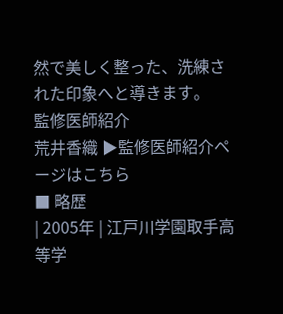然で美しく整った、洗練された印象へと導きます。
監修医師紹介
荒井香織 ▶監修医師紹介ページはこちら
■ 略歴
| 2005年 | 江戸川学園取手高等学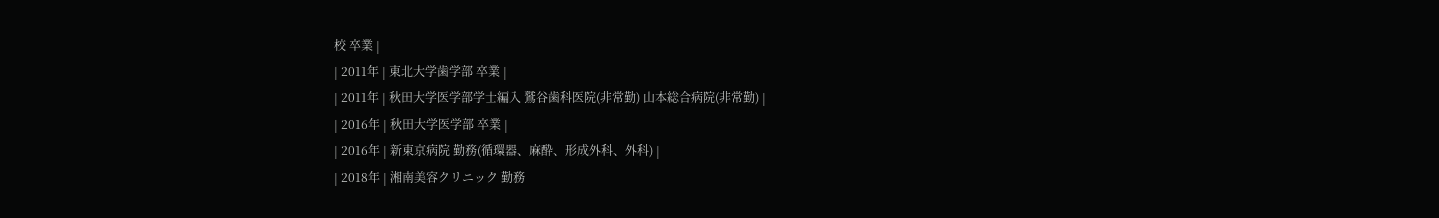校 卒業 |
| 2011年 | 東北大学歯学部 卒業 |
| 2011年 | 秋田大学医学部学士編入 鷲谷歯科医院(非常勤) 山本総合病院(非常勤) |
| 2016年 | 秋田大学医学部 卒業 |
| 2016年 | 新東京病院 勤務(循環器、麻酔、形成外科、外科) |
| 2018年 | 湘南美容クリニック 勤務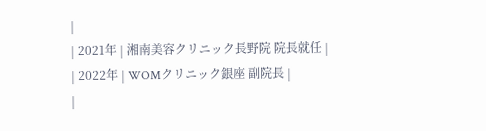|
| 2021年 | 湘南美容クリニック長野院 院長就任 |
| 2022年 | WOMクリニック銀座 副院長 |
|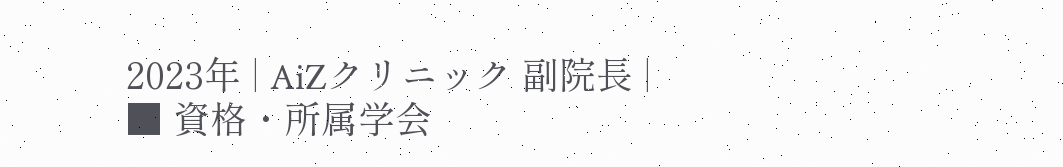2023年 | AiZクリニック 副院長 |
■ 資格・所属学会